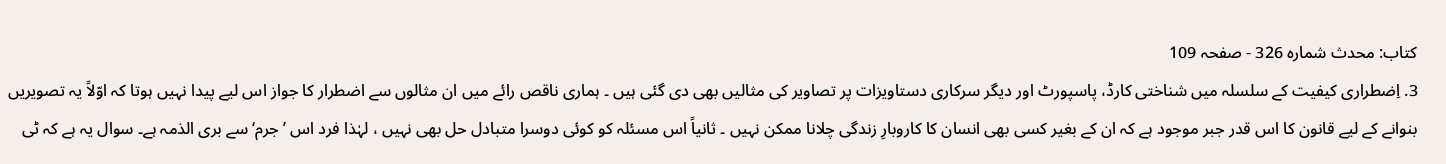کتاب: محدث شمارہ 326 - صفحہ 109
3. اِضطراری کیفیت کے سلسلہ میں شناختی کارڈ، پاسپورٹ اور دیگر سرکاری دستاویزات پر تصاویر کی مثالیں بھی دی گئی ہیں ۔ ہماری ناقص رائے میں ان مثالوں سے اضطرار کا جواز اس لیے پیدا نہیں ہوتا کہ اوّلاً یہ تصویریں بنوانے کے لیے قانون کا اس قدر جبر موجود ہے کہ ان کے بغیر کسی بھی انسان کا کاروبارِ زندگی چلانا ممکن نہیں ۔ ثانیاً اس مسئلہ کو کوئی دوسرا متبادل حل بھی نہیں ، لہٰذا فرد اس ’جرم‘ سے بری الذمہ ہے۔ سوال یہ ہے کہ ٹی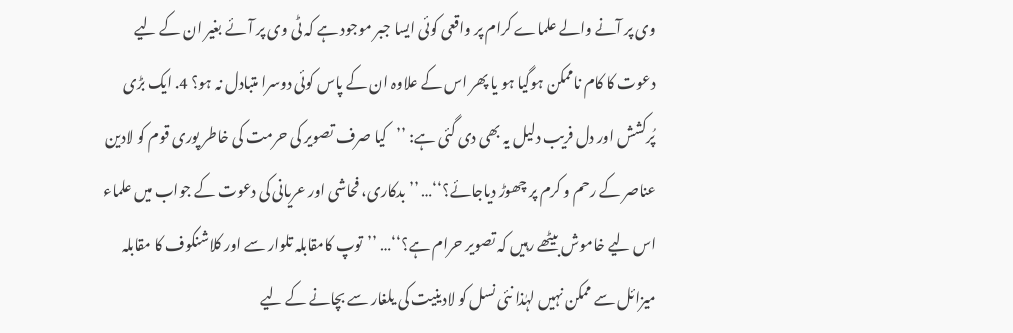وی پر آنے والے علماے کرام پر واقعی کوئی ایسا جبر موجود ہے کہ ٹی وی پر آئے بغیر ان کے لیے دعوت کا کام ناممکن ہوگیا ہو یا پھر اس کے علاوہ ان کے پاس کوئی دوسرا متبادل نہ ہو؟ 4. ایک بڑی پُرکشش اور دل فریب دلیل یہ بھی دی گئی ہے: ’’کیا صرف تصویر کی حرمت کی خاطر پوری قوم کو لادین عناصر کے رحم و کرم پر چھوڑ دیاجائے؟‘‘… ’’بدکاری، فحاشی اور عریانی کی دعوت کے جواب میں علماء اس لیے خاموش بیٹھے رہیں کہ تصویر حرام ہے؟‘‘… ’’توپ کامقابلہ تلوار سے اور کلاشنکوف کا مقابلہ میزائل سے ممکن نہیں لہٰذا نئی نسل کو لادینیت کی یلغار سے بچانے کے لیے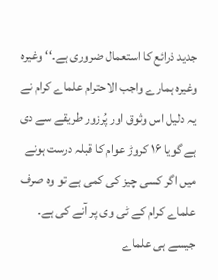جدید ذرائع کا استعمال ضروری ہے۔‘‘ وغیرہ وغیرہ ہمارے واجب الاحترام علماے کرام نے یہ دلیل اس وثوق اور پُرزور طریقے سے دی ہے گویا ۱۶ کروڑ عوام کا قبلہ درست ہونے میں اگر کسی چیز کی کمی ہے تو وہ صرف علماے کرام کے ٹی وی پر آنے کی ہے۔ جیسے ہی علماے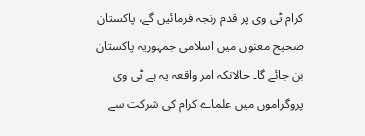کرام ٹی وی پر قدم رنجہ فرمائیں گے، پاکستان صحیح معنوں میں اسلامی جمہوریہ پاکستان بن جائے گا۔ حالانکہ امر واقعہ یہ ہے ٹی وی پروگراموں میں علماے کرام کی شرکت سے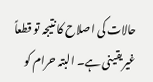حالات کی اصلاح کا نتیجہ تو قطعاً غیریقینی ہے۔ البتہ حرام کو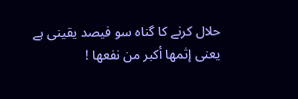حلال کرنے کا گناہ سو فیصد یقینی ہے یعنی إثمھا أکبر من نفعھا !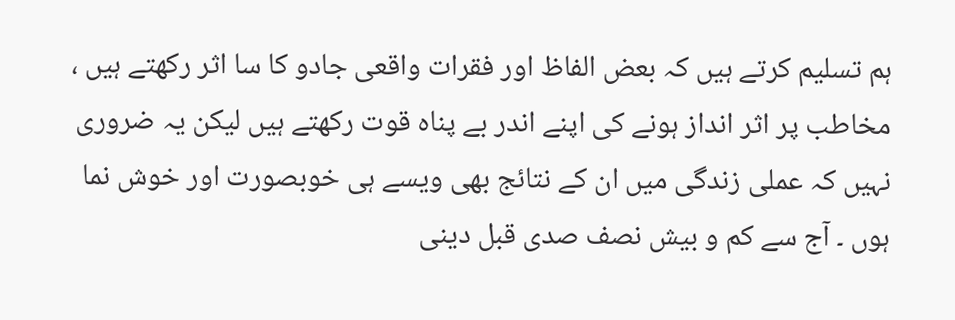ہم تسلیم کرتے ہیں کہ بعض الفاظ اور فقرات واقعی جادو کا سا اثر رکھتے ہیں ، مخاطب پر اثر انداز ہونے کی اپنے اندر بے پناہ قوت رکھتے ہیں لیکن یہ ضروری نہیں کہ عملی زندگی میں ان کے نتائج بھی ویسے ہی خوبصورت اور خوش نما ہوں ۔ آج سے کم و بیش نصف صدی قبل دینی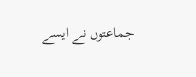جماعتوں نے ایسے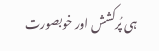ہی پُرکشش اور خوبصورت